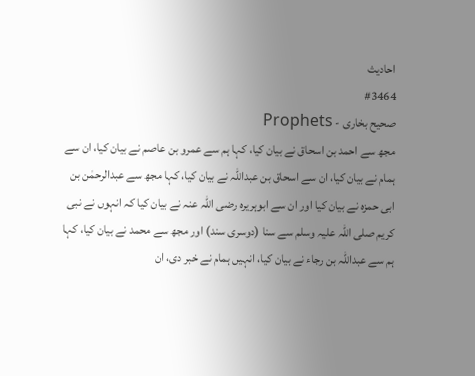احادیث
#3464
صحیح بخاری - Prophets
مجھ سے احمد بن اسحاق نے بیان کیا، کہا ہم سے عمرو بن عاصم نے بیان کیا، ان سے ہمام نے بیان کیا، ان سے اسحاق بن عبداللہ نے بیان کیا، کہا مجھ سے عبدالرحمٰن بن ابی حمزہ نے بیان کیا اور ان سے ابوہریرہ رضی اللہ عنہ نے بیان کیا کہ انہوں نے نبی کریم صلی اللہ علیہ وسلم سے سنا (دوسری سند) اور مجھ سے محمد نے بیان کیا، کہا ہم سے عبداللہ بن رجاء نے بیان کیا، انہیں ہمام نے خبر دی، ان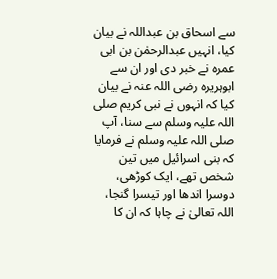سے اسحاق بن عبداللہ نے بیان کیا، انہیں عبدالرحمٰن بن ابی عمرہ نے خبر دی اور ان سے ابوہریرہ رضی اللہ عنہ نے بیان کیا کہ انہوں نے نبی کریم صلی اللہ علیہ وسلم سے سنا، آپ صلی اللہ علیہ وسلم نے فرمایا کہ بنی اسرائیل میں تین شخص تھے، ایک کوڑھی، دوسرا اندھا اور تیسرا گنجا، اللہ تعالیٰ نے چاہا کہ ان کا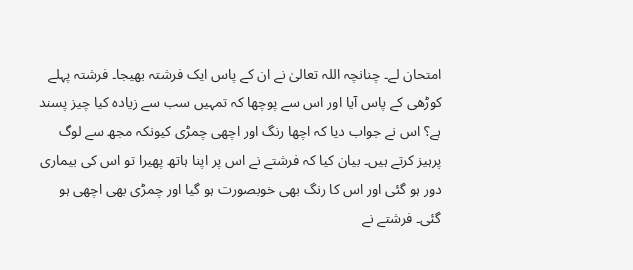امتحان لے۔ چنانچہ اللہ تعالیٰ نے ان کے پاس ایک فرشتہ بھیجا۔ فرشتہ پہلے کوڑھی کے پاس آیا اور اس سے پوچھا کہ تمہیں سب سے زیادہ کیا چیز پسند ہے؟ اس نے جواب دیا کہ اچھا رنگ اور اچھی چمڑی کیونکہ مجھ سے لوگ پرہیز کرتے ہیں۔ بیان کیا کہ فرشتے نے اس پر اپنا ہاتھ پھیرا تو اس کی بیماری دور ہو گئی اور اس کا رنگ بھی خوبصورت ہو گیا اور چمڑی بھی اچھی ہو گئی۔ فرشتے نے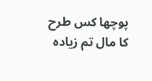پوچھا کس طرح کا مال تم زیادہ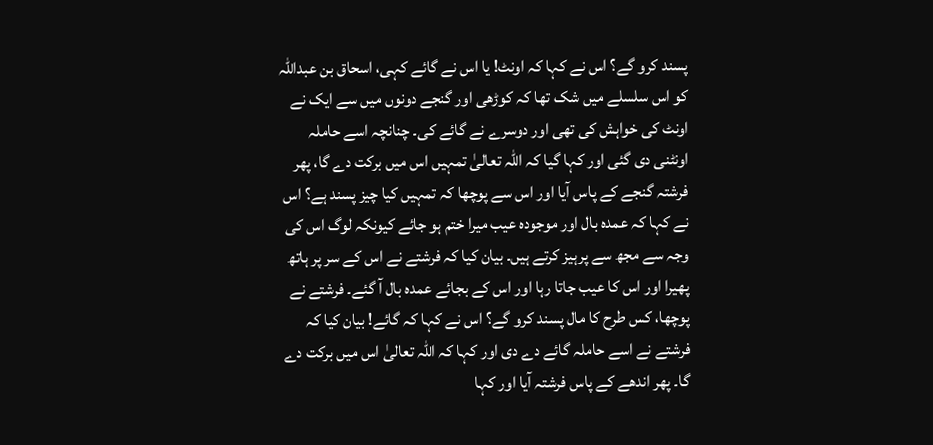پسند کرو گے؟ اس نے کہا کہ اونٹ! یا اس نے گائے کہی، اسحاق بن عبداللہ کو اس سلسلے میں شک تھا کہ کوڑھی اور گنجے دونوں میں سے ایک نے اونٹ کی خواہش کی تھی اور دوسرے نے گائے کی۔ چنانچہ اسے حاملہ اونٹنی دی گئی اور کہا گیا کہ اللہ تعالیٰ تمہیں اس میں برکت دے گا، پھر فرشتہ گنجے کے پاس آیا اور اس سے پوچھا کہ تمہیں کیا چیز پسند ہے؟ اس نے کہا کہ عمدہ بال اور موجودہ عیب میرا ختم ہو جائے کیونکہ لوگ اس کی وجہ سے مجھ سے پرہیز کرتے ہیں۔ بیان کیا کہ فرشتے نے اس کے سر پر ہاتھ پھیرا اور اس کا عیب جاتا رہا اور اس کے بجائے عمدہ بال آ گئے۔ فرشتے نے پوچھا، کس طرح کا مال پسند کرو گے؟ اس نے کہا کہ گائے! بیان کیا کہ فرشتے نے اسے حاملہ گائے دے دی اور کہا کہ اللہ تعالیٰ اس میں برکت دے گا۔ پھر اندھے کے پاس فرشتہ آیا اور کہا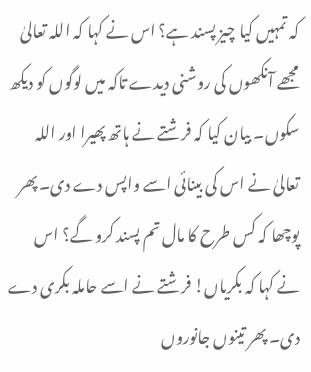کہ تمہیں کیا چیز پسند ہے؟ اس نے کہا کہ اللہ تعالیٰ مجھے آنکھوں کی روشنی دیدے تاکہ میں لوگوں کو دیکھ سکوں۔ بیان کیا کہ فرشتے نے ہاتھ پھیرا اور اللہ تعالیٰ نے اس کی بینائی اسے واپس دے دی۔ پھر پوچھا کہ کس طرح کا مال تم پسند کرو گے؟ اس نے کہا کہ بکریاں! فرشتے نے اسے حاملہ بکری دے دی۔ پھر تینوں جانوروں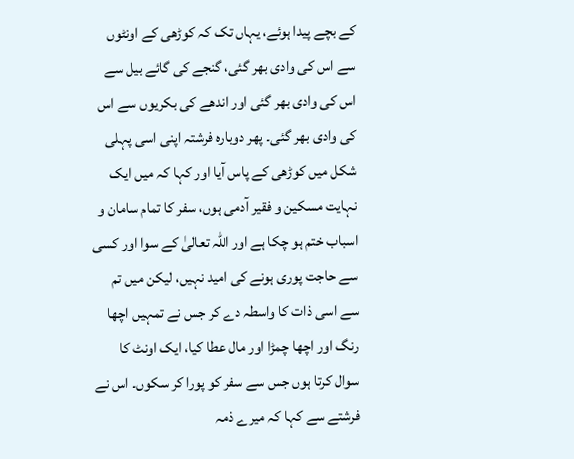کے بچے پیدا ہوئے، یہاں تک کہ کوڑھی کے اونٹوں سے اس کی وادی بھر گئی، گنجے کی گائے بیل سے اس کی وادی بھر گئی اور اندھے کی بکریوں سے اس کی وادی بھر گئی۔ پھر دوبارہ فرشتہ اپنی اسی پہلی شکل میں کوڑھی کے پاس آیا اور کہا کہ میں ایک نہایت مسکین و فقیر آدمی ہوں، سفر کا تمام سامان و اسباب ختم ہو چکا ہے اور اللہ تعالیٰ کے سوا اور کسی سے حاجت پوری ہونے کی امید نہیں، لیکن میں تم سے اسی ذات کا واسطہ دے کر جس نے تمہیں اچھا رنگ اور اچھا چمڑا اور مال عطا کیا، ایک اونٹ کا سوال کرتا ہوں جس سے سفر کو پورا کر سکوں۔ اس نے فرشتے سے کہا کہ میرے ذمہ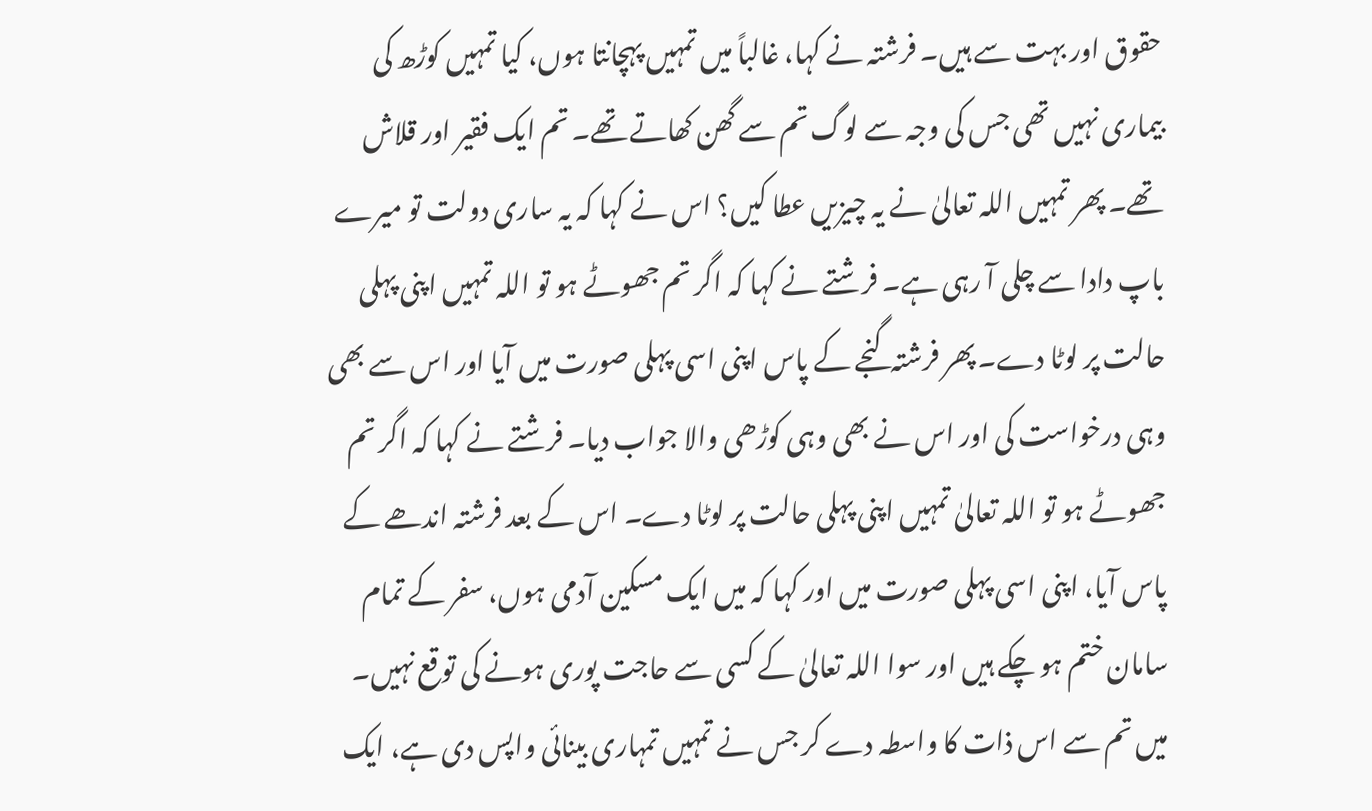حقوق اور بہت سے ہیں۔ فرشتہ نے کہا، غالباً میں تمہیں پہچانتا ہوں، کیا تمہیں کوڑھ کی بیماری نہیں تھی جس کی وجہ سے لوگ تم سے گھن کھاتے تھے۔ تم ایک فقیر اور قلاش تھے۔ پھر تمہیں اللہ تعالیٰ نے یہ چیزیں عطا کیں؟ اس نے کہا کہ یہ ساری دولت تو میرے باپ دادا سے چلی آ رہی ہے۔ فرشتے نے کہا کہ اگر تم جھوٹے ہو تو اللہ تمہیں اپنی پہلی حالت پر لوٹا دے۔ پھر فرشتہ گنجے کے پاس اپنی اسی پہلی صورت میں آیا اور اس سے بھی وہی درخواست کی اور اس نے بھی وہی کوڑھی والا جواب دیا۔ فرشتے نے کہا کہ اگر تم جھوٹے ہو تو اللہ تعالیٰ تمہیں اپنی پہلی حالت پر لوٹا دے۔ اس کے بعد فرشتہ اندھے کے پاس آیا، اپنی اسی پہلی صورت میں اور کہا کہ میں ایک مسکین آدمی ہوں، سفر کے تمام سامان ختم ہو چکے ہیں اور سوا اللہ تعالیٰ کے کسی سے حاجت پوری ہونے کی توقع نہیں۔ میں تم سے اس ذات کا واسطہ دے کر جس نے تمہیں تمہاری بینائی واپس دی ہے، ایک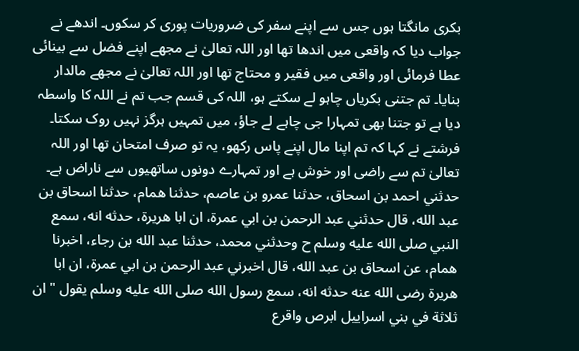بکری مانگتا ہوں جس سے اپنے سفر کی ضروریات پوری کر سکوں۔ اندھے نے جواب دیا کہ واقعی میں اندھا تھا اور اللہ تعالیٰ نے مجھے اپنے فضل سے بینائی عطا فرمائی اور واقعی میں فقیر و محتاج تھا اور اللہ تعالیٰ نے مجھے مالدار بنایا۔ تم جتنی بکریاں چاہو لے سکتے ہو، اللہ کی قسم جب تم نے اللہ کا واسطہ دیا ہے تو جتنا بھی تمہارا جی چاہے لے جاؤ، میں تمہیں ہرگز نہیں روک سکتا۔ فرشتے نے کہا کہ تم اپنا مال اپنے پاس رکھو، یہ تو صرف امتحان تھا اور اللہ تعالیٰ تم سے راضی اور خوش ہے اور تمہارے دونوں ساتھیوں سے ناراض ہے۔
حدثني احمد بن اسحاق، حدثنا عمرو بن عاصم، حدثنا همام، حدثنا اسحاق بن عبد الله، قال حدثني عبد الرحمن بن ابي عمرة، ان ابا هريرة، حدثه انه، سمع النبي صلى الله عليه وسلم ح وحدثني محمد، حدثنا عبد الله بن رجاء، اخبرنا همام، عن اسحاق بن عبد الله، قال اخبرني عبد الرحمن بن ابي عمرة، ان ابا هريرة رضى الله عنه حدثه انه، سمع رسول الله صلى الله عليه وسلم يقول " ان ثلاثة في بني اسراييل ابرص واقرع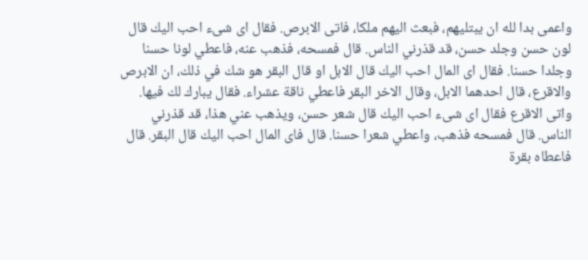واعمى بدا لله ان يبتليهم، فبعث اليهم ملكا، فاتى الابرص. فقال اى شىء احب اليك قال لون حسن وجلد حسن، قد قذرني الناس. قال فمسحه، فذهب عنه، فاعطي لونا حسنا وجلدا حسنا. فقال اى المال احب اليك قال الابل او قال البقر هو شك في ذلك، ان الابرص والاقرع، قال احدهما الابل، وقال الاخر البقر فاعطي ناقة عشراء. فقال يبارك لك فيها. واتى الاقرع فقال اى شىء احب اليك قال شعر حسن، ويذهب عني هذا، قد قذرني الناس. قال فمسحه فذهب، واعطي شعرا حسنا. قال فاى المال احب اليك قال البقر. قال فاعطاه بقرة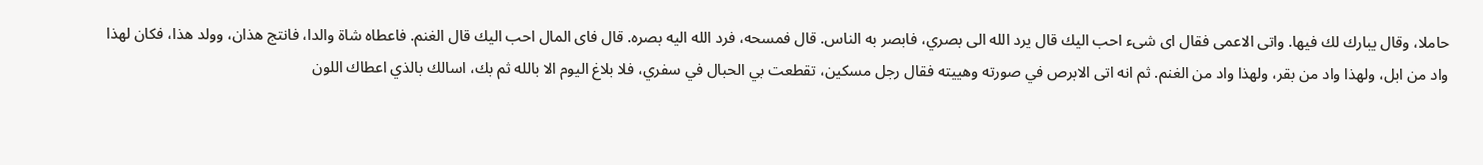حاملا، وقال يبارك لك فيها. واتى الاعمى فقال اى شىء احب اليك قال يرد الله الى بصري، فابصر به الناس. قال فمسحه، فرد الله اليه بصره. قال فاى المال احب اليك قال الغنم. فاعطاه شاة والدا، فانتج هذان، وولد هذا، فكان لهذا واد من ابل، ولهذا واد من بقر، ولهذا واد من الغنم. ثم انه اتى الابرص في صورته وهييته فقال رجل مسكين، تقطعت بي الحبال في سفري، فلا بلاغ اليوم الا بالله ثم بك، اسالك بالذي اعطاك اللون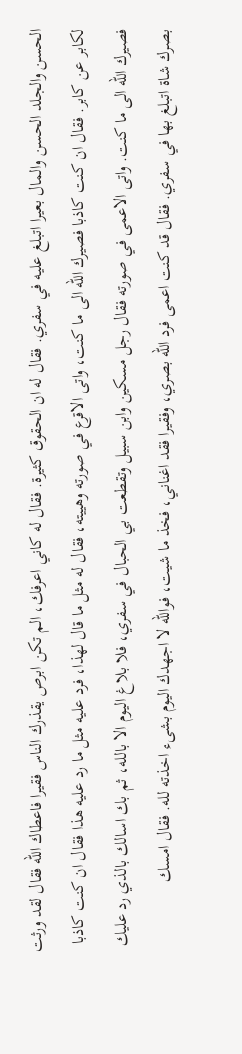الحسن والجلد الحسن والمال بعيرا اتبلغ عليه في سفري. فقال له ان الحقوق كثيرة. فقال له كاني اعرفك، الم تكن ابرص يقذرك الناس فقيرا فاعطاك الله فقال لقد ورثت لكابر عن كابر. فقال ان كنت كاذبا فصيرك الله الى ما كنت، واتى الاقرع في صورته وهييته، فقال له مثل ما قال لهذا، فرد عليه مثل ما رد عليه هذا فقال ان كنت كاذبا فصيرك الله الى ما كنت. واتى الاعمى في صورته فقال رجل مسكين وابن سبيل وتقطعت بي الحبال في سفري، فلا بلاغ اليوم الا بالله، ثم بك اسالك بالذي رد عليك بصرك شاة اتبلغ بها في سفري. فقال قد كنت اعمى فرد الله بصري، وفقيرا فقد اغناني، فخذ ما شيت، فوالله لا اجهدك اليوم بشىء اخذته لله. فقال امسك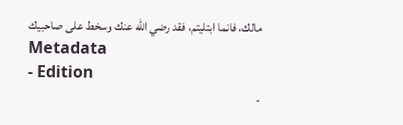مالك، فانما ابتليتم، فقد رضي الله عنك وسخط على صاحبيك
Metadata
- Edition
-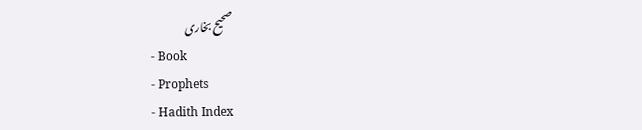صحیح بخاری
- Book
- Prophets
- Hadith Index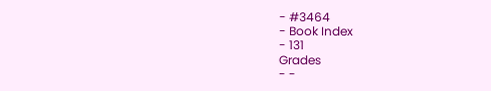- #3464
- Book Index
- 131
Grades
- -